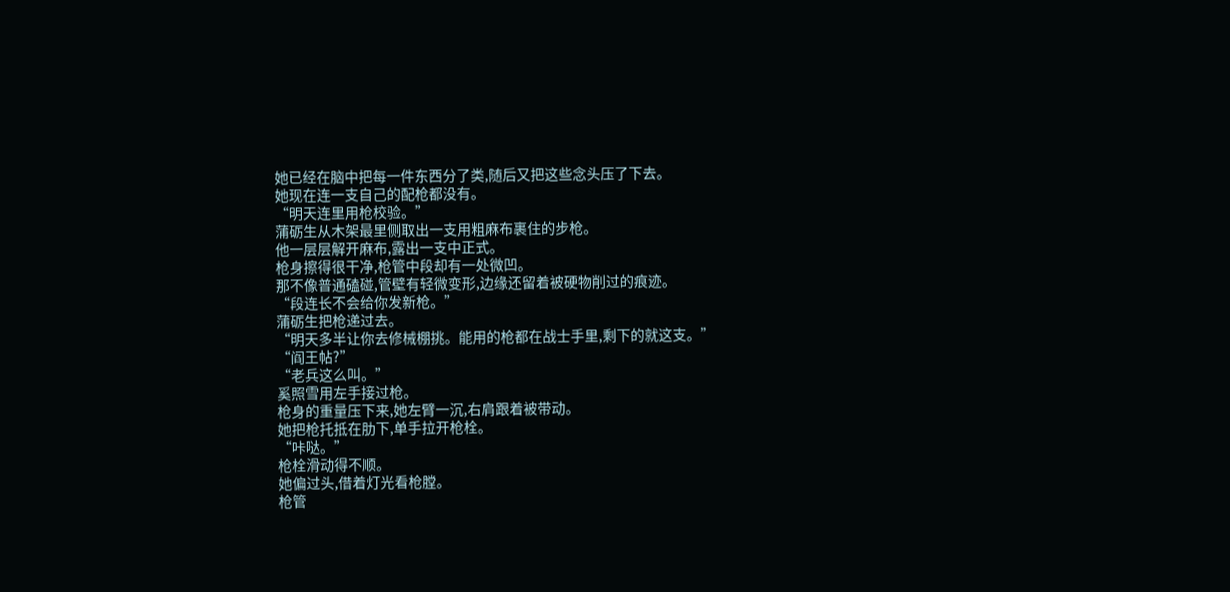她已经在脑中把每一件东西分了类,随后又把这些念头压了下去。
她现在连一支自己的配枪都没有。
“明天连里用枪校验。”
蒲砺生从木架最里侧取出一支用粗麻布裹住的步枪。
他一层层解开麻布,露出一支中正式。
枪身擦得很干净,枪管中段却有一处微凹。
那不像普通磕碰,管壁有轻微变形,边缘还留着被硬物削过的痕迹。
“段连长不会给你发新枪。”
蒲砺生把枪递过去。
“明天多半让你去修械棚挑。能用的枪都在战士手里,剩下的就这支。”
“阎王帖?”
“老兵这么叫。”
奚照雪用左手接过枪。
枪身的重量压下来,她左臂一沉,右肩跟着被带动。
她把枪托抵在肋下,单手拉开枪栓。
“咔哒。”
枪栓滑动得不顺。
她偏过头,借着灯光看枪膛。
枪管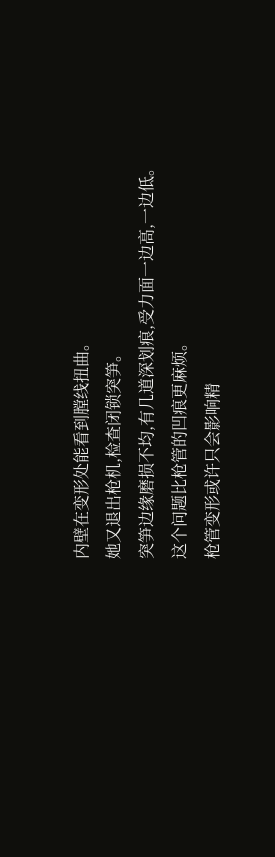内壁在变形处能看到膛线扭曲。
她又退出枪机,检查闭锁突笋。
突笋边缘磨损不均,有几道深划痕,受力面一边高,一边低。
这个问题比枪管的凹痕更麻烦。
枪管变形或许只会影响精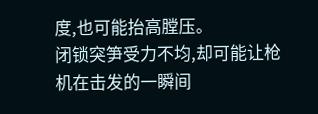度,也可能抬高膛压。
闭锁突笋受力不均,却可能让枪机在击发的一瞬间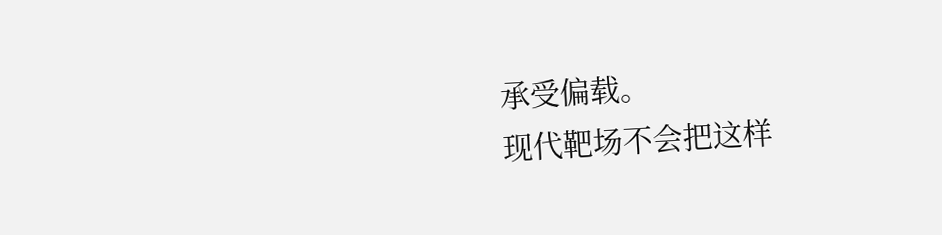承受偏载。
现代靶场不会把这样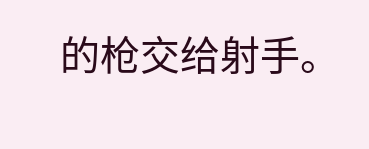的枪交给射手。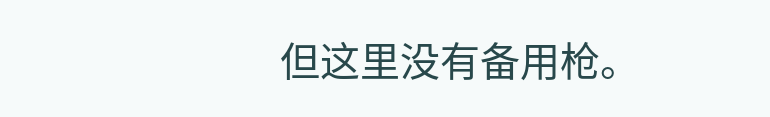但这里没有备用枪。